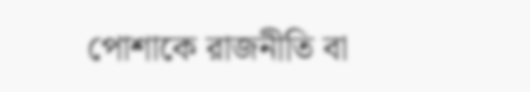পোশাকে রাজনীতি বা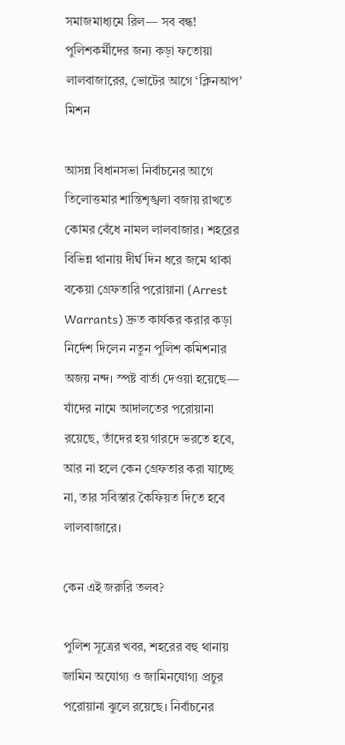সমাজমাধ্যমে রিল— সব বন্ধ! পুলিশকর্মীদের জন্য কড়া ফতোয়া লালবাজারের, ভোটের আগে ‘ক্লিনআপ’ মিশন

আসন্ন বিধানসভা নির্বাচনের আগে তিলোত্তমার শান্তিশৃঙ্খলা বজায় রাখতে কোমর বেঁধে নামল লালবাজার। শহরের বিভিন্ন থানায় দীর্ঘ দিন ধরে জমে থাকা বকেয়া গ্রেফতারি পরোয়ানা (Arrest Warrants) দ্রুত কার্যকর করার কড়া নির্দেশ দিলেন নতুন পুলিশ কমিশনার অজয় নন্দ। স্পষ্ট বার্তা দেওয়া হয়েছে— যাঁদের নামে আদালতের পরোয়ানা রয়েছে, তাঁদের হয় গারদে ভরতে হবে, আর না হলে কেন গ্রেফতার করা যাচ্ছে না, তার সবিস্তার কৈফিয়ত দিতে হবে লালবাজারে।

কেন এই জরুরি তলব?

পুলিশ সূত্রের খবর, শহরের বহু থানায় জামিন অযোগ্য ও জামিনযোগ্য প্রচুর পরোয়ানা ঝুলে রয়েছে। নির্বাচনের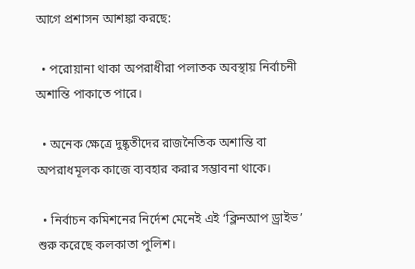আগে প্রশাসন আশঙ্কা করছে:

  • পরোয়ানা থাকা অপরাধীরা পলাতক অবস্থায় নির্বাচনী অশান্তি পাকাতে পারে।

  • অনেক ক্ষেত্রে দুষ্কৃতীদের রাজনৈতিক অশান্তি বা অপরাধমূলক কাজে ব্যবহার করার সম্ভাবনা থাকে।

  • নির্বাচন কমিশনের নির্দেশ মেনেই এই ‘ক্লিনআপ ড্রাইভ’ শুরু করেছে কলকাতা পুলিশ।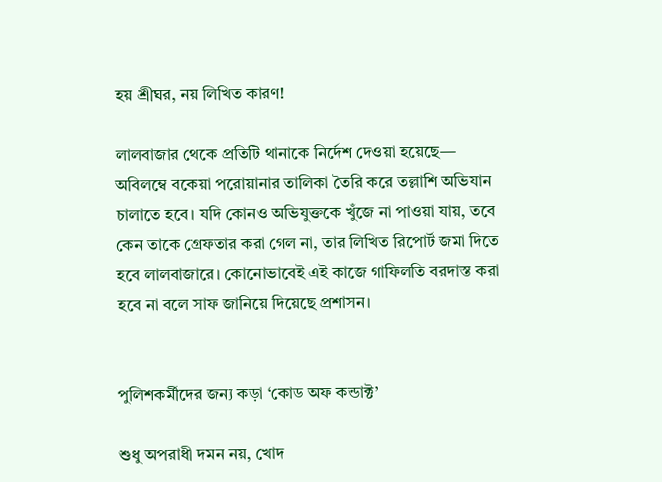হয় শ্রীঘর, নয় লিখিত কারণ!

লালবাজার থেকে প্রতিটি থানাকে নির্দেশ দেওয়া হয়েছে— অবিলম্বে বকেয়া পরোয়ানার তালিকা তৈরি করে তল্লাশি অভিযান চালাতে হবে। যদি কোনও অভিযুক্তকে খুঁজে না পাওয়া যায়, তবে কেন তাকে গ্রেফতার করা গেল না, তার লিখিত রিপোর্ট জমা দিতে হবে লালবাজারে। কোনোভাবেই এই কাজে গাফিলতি বরদাস্ত করা হবে না বলে সাফ জানিয়ে দিয়েছে প্রশাসন।


পুলিশকর্মীদের জন্য কড়া ‘কোড অফ কন্ডাক্ট’

শুধু অপরাধী দমন নয়, খোদ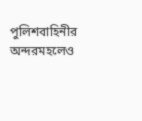পুলিশবাহিনীর অন্দরমহলেও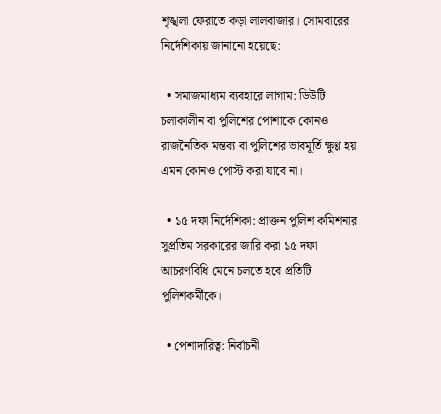শৃঙ্খলা ফেরাতে কড়া লালবাজার। সোমবারের নির্দেশিকায় জানানো হয়েছে:

  • সমাজমাধ্যম ব্যবহারে লাগাম: ডিউটি চলাকালীন বা পুলিশের পোশাকে কোনও রাজনৈতিক মন্তব্য বা পুলিশের ভাবমূর্তি ক্ষুণ্ণ হয় এমন কোনও পোস্ট করা যাবে না।

  • ১৫ দফা নির্দেশিকা: প্রাক্তন পুলিশ কমিশনার সুপ্রতিম সরকারের জারি করা ১৫ দফা আচরণবিধি মেনে চলতে হবে প্রতিটি পুলিশকর্মীকে।

  • পেশাদারিত্ব: নির্বাচনী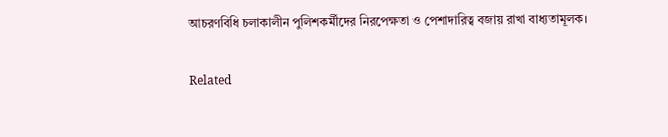আচরণবিধি চলাকালীন পুলিশকর্মীদের নিরপেক্ষতা ও পেশাদারিত্ব বজায় রাখা বাধ্যতামূলক।

Related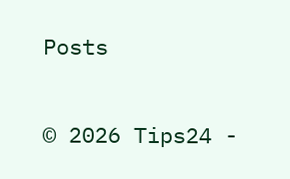Posts

© 2026 Tips24 -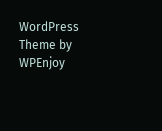WordPress Theme by WPEnjoy